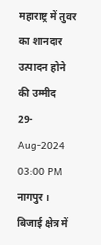महाराष्ट्र में तुवर का शानदार उत्पादन होने की उम्मीद
29-Aug-2024 03:00 PM
नागपुर । बिजाई क्षेत्र में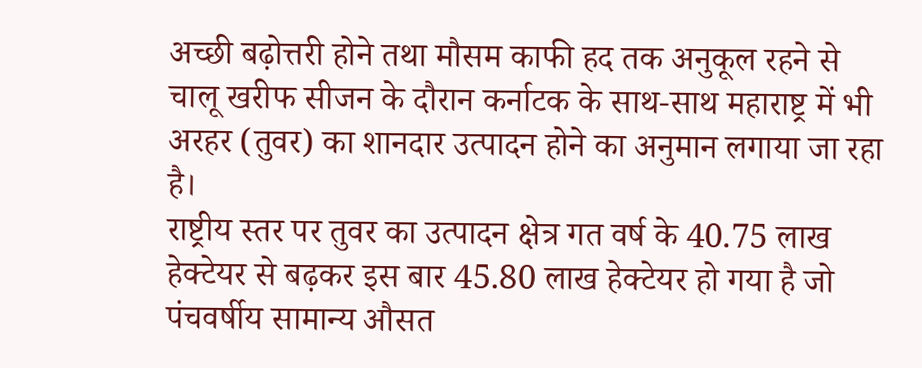अच्छी बढ़ोत्तरी होने तथा मौसम काफी हद तक अनुकूल रहने से चालू खरीफ सीजन के दौरान कर्नाटक के साथ-साथ महाराष्ट्र में भी अरहर (तुवर) का शानदार उत्पादन होने का अनुमान लगाया जा रहा है।
राष्ट्रीय स्तर पर तुवर का उत्पादन क्षेत्र गत वर्ष के 40.75 लाख हेक्टेयर से बढ़कर इस बार 45.80 लाख हेक्टेयर हो गया है जो पंचवर्षीय सामान्य औसत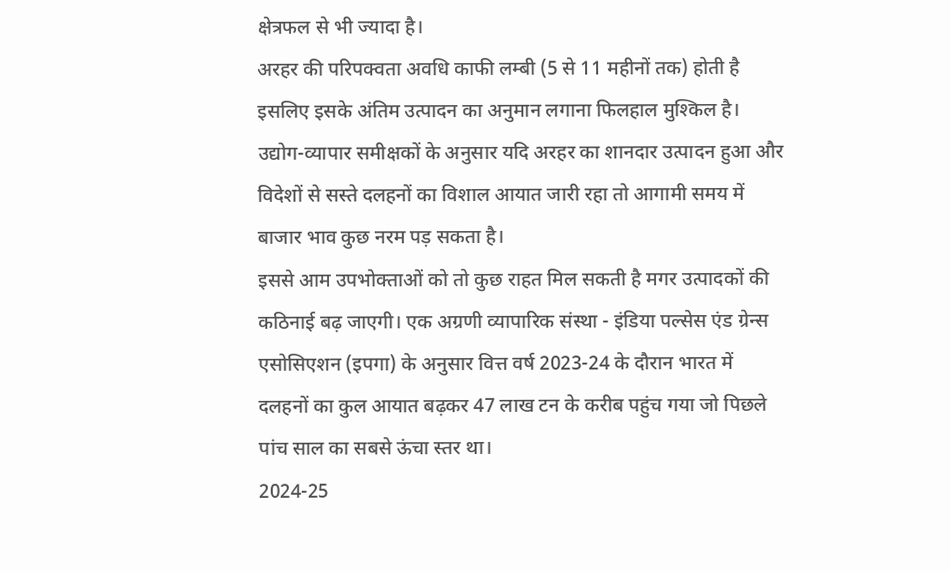क्षेत्रफल से भी ज्यादा है।
अरहर की परिपक्वता अवधि काफी लम्बी (5 से 11 महीनों तक) होती है इसलिए इसके अंतिम उत्पादन का अनुमान लगाना फिलहाल मुश्किल है।
उद्योग-व्यापार समीक्षकों के अनुसार यदि अरहर का शानदार उत्पादन हुआ और विदेशों से सस्ते दलहनों का विशाल आयात जारी रहा तो आगामी समय में बाजार भाव कुछ नरम पड़ सकता है।
इससे आम उपभोक्ताओं को तो कुछ राहत मिल सकती है मगर उत्पादकों की कठिनाई बढ़ जाएगी। एक अग्रणी व्यापारिक संस्था - इंडिया पल्सेस एंड ग्रेन्स एसोसिएशन (इपगा) के अनुसार वित्त वर्ष 2023-24 के दौरान भारत में दलहनों का कुल आयात बढ़कर 47 लाख टन के करीब पहुंच गया जो पिछले पांच साल का सबसे ऊंचा स्तर था।
2024-25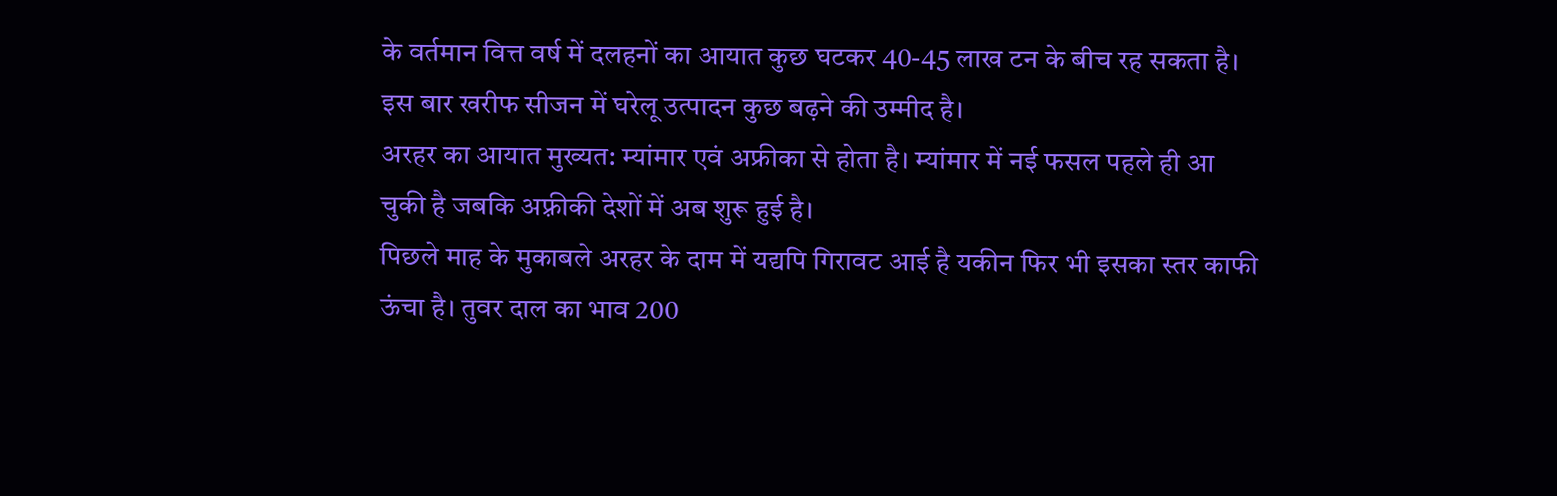के वर्तमान वित्त वर्ष में दलहनों का आयात कुछ घटकर 40-45 लाख टन के बीच रह सकता है। इस बार खरीफ सीजन में घरेलू उत्पादन कुछ बढ़ने की उम्मीद है।
अरहर का आयात मुख्यत: म्यांमार एवं अफ्रीका से होता है। म्यांमार में नई फसल पहले ही आ चुकी है जबकि अफ़्रीकी देशों में अब शुरू हुई है।
पिछले माह के मुकाबले अरहर के दाम में यद्यपि गिरावट आई है यकीन फिर भी इसका स्तर काफी ऊंचा है। तुवर दाल का भाव 200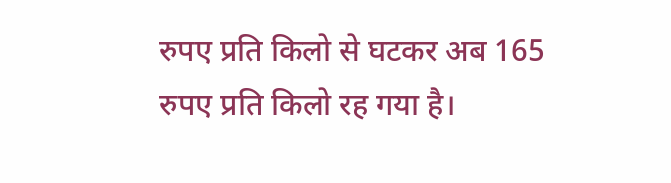रुपए प्रति किलो से घटकर अब 165 रुपए प्रति किलो रह गया है।